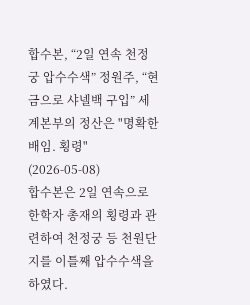합수본, “2일 연속 천정궁 압수수색” 정원주, “현금으로 샤넬백 구입” 세계본부의 정산은 "명확한 배임. 횡령" (2026-05-08)
합수본은 2일 연속으로 한학자 총재의 횡령과 관련하여 천정궁 등 천원단지를 이틀째 압수수색을 하였다.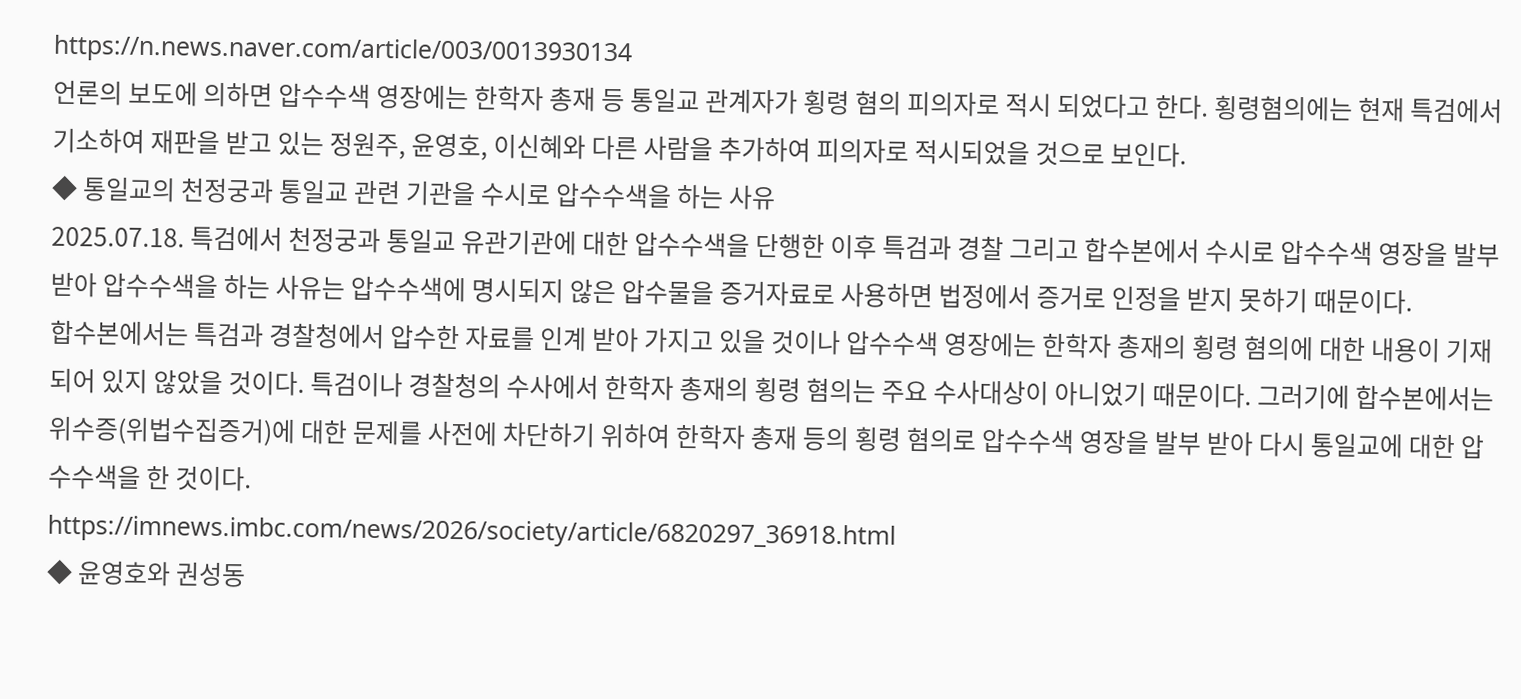https://n.news.naver.com/article/003/0013930134
언론의 보도에 의하면 압수수색 영장에는 한학자 총재 등 통일교 관계자가 횡령 혐의 피의자로 적시 되었다고 한다. 횡령혐의에는 현재 특검에서 기소하여 재판을 받고 있는 정원주, 윤영호, 이신혜와 다른 사람을 추가하여 피의자로 적시되었을 것으로 보인다.
◆ 통일교의 천정궁과 통일교 관련 기관을 수시로 압수수색을 하는 사유
2025.07.18. 특검에서 천정궁과 통일교 유관기관에 대한 압수수색을 단행한 이후 특검과 경찰 그리고 합수본에서 수시로 압수수색 영장을 발부 받아 압수수색을 하는 사유는 압수수색에 명시되지 않은 압수물을 증거자료로 사용하면 법정에서 증거로 인정을 받지 못하기 때문이다.
합수본에서는 특검과 경찰청에서 압수한 자료를 인계 받아 가지고 있을 것이나 압수수색 영장에는 한학자 총재의 횡령 혐의에 대한 내용이 기재되어 있지 않았을 것이다. 특검이나 경찰청의 수사에서 한학자 총재의 횡령 혐의는 주요 수사대상이 아니었기 때문이다. 그러기에 합수본에서는 위수증(위법수집증거)에 대한 문제를 사전에 차단하기 위하여 한학자 총재 등의 횡령 혐의로 압수수색 영장을 발부 받아 다시 통일교에 대한 압수수색을 한 것이다.
https://imnews.imbc.com/news/2026/society/article/6820297_36918.html
◆ 윤영호와 권성동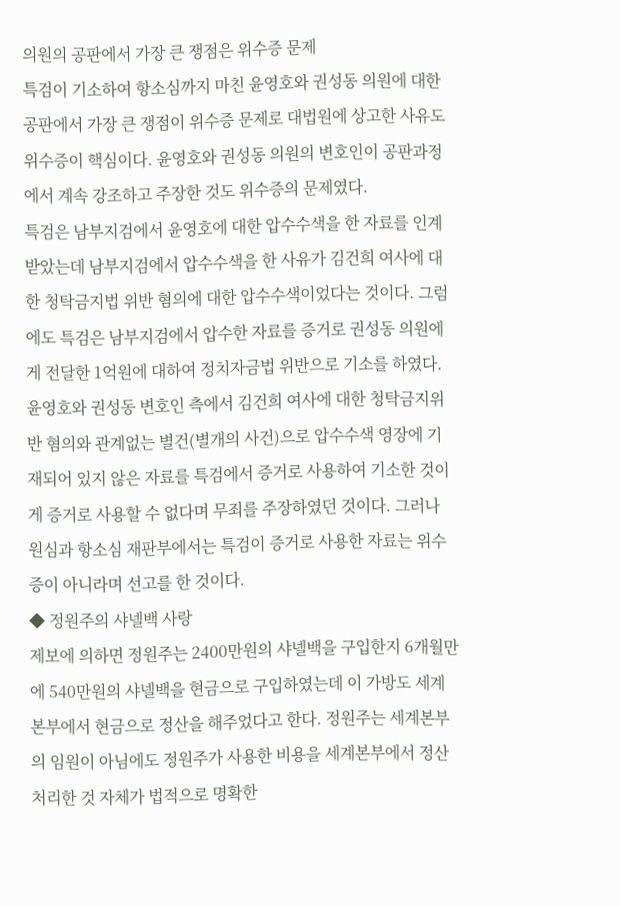의원의 공판에서 가장 큰 쟁점은 위수증 문제
특검이 기소하여 항소심까지 마친 윤영호와 권성동 의원에 대한 공판에서 가장 큰 쟁점이 위수증 문제로 대법원에 상고한 사유도 위수증이 핵심이다. 윤영호와 권성동 의원의 변호인이 공판과정에서 계속 강조하고 주장한 것도 위수증의 문제였다.
특검은 남부지검에서 윤영호에 대한 압수수색을 한 자료를 인계 받았는데 남부지검에서 압수수색을 한 사유가 김건희 여사에 대한 청탁금지법 위반 혐의에 대한 압수수색이었다는 것이다. 그럼에도 특검은 남부지검에서 압수한 자료를 증거로 권성동 의원에게 전달한 1억원에 대하여 정치자금법 위반으로 기소를 하였다.
윤영호와 권성동 변호인 측에서 김건희 여사에 대한 청탁금지위반 혐의와 관계없는 별건(별개의 사건)으로 압수수색 영장에 기재되어 있지 않은 자료를 특검에서 증거로 사용하여 기소한 것이게 증거로 사용할 수 없다며 무죄를 주장하였던 것이다. 그러나 원심과 항소심 재판부에서는 특검이 증거로 사용한 자료는 위수증이 아니라며 선고를 한 것이다.
◆ 정원주의 샤넬백 사랑
제보에 의하면 정원주는 2400만원의 샤넬백을 구입한지 6개월만에 540만원의 샤넬백을 현금으로 구입하였는데 이 가방도 세계본부에서 현금으로 정산을 해주었다고 한다. 정원주는 세계본부의 임원이 아님에도 정원주가 사용한 비용을 세계본부에서 정산처리한 것 자체가 법적으로 명확한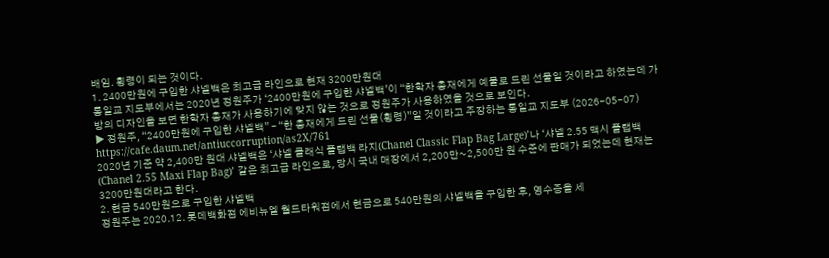배임. 횡령이 되는 것이다.
1. 2400만원에 구입한 샤넬백은 최고급 라인으로 현재 3200만원대
통일교 지도부에서는 2020년 정원주가 ‘2400만원에 구입한 샤넬백’이 “한학자 총재에게 예물로 드린 선물일 것이라고 하였는데 가방의 디자인을 보면 한학자 총재가 사용하기에 맞지 않는 것으로 정원주가 사용하였을 것으로 보인다.
▶ 정원주, “2400만원에 구입한 샤넬백” – “한 총재에게 드린 선물(횡령)”일 것이라고 주장하는 통일교 지도부 (2026-05-07)
https://cafe.daum.net/antiuccorruption/as2X/761
2020년 기준 약 2,400만 원대 샤넬백은 ‘샤넬 클래식 플랩백 라지(Chanel Classic Flap Bag Large)’나 ‘샤넬 2.55 맥시 플랩백(Chanel 2.55 Maxi Flap Bag)’ 같은 최고급 라인으로, 당시 국내 매장에서 2,200만~2,500만 원 수준에 판매가 되었는데 현재는 3200만원대라고 한다.
2. 현금 540만원으로 구입한 샤넬백
정원주는 2020.12. 롯데백화점 에비뉴엘 월드타워점에서 현금으로 540만원의 샤넬백을 구입한 후, 영수증을 세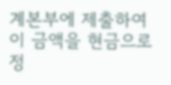계본부에 제출하여 이 금액을 현금으로 정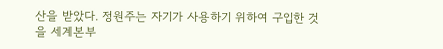산을 받았다. 정원주는 자기가 사용하기 위하여 구입한 것을 세계본부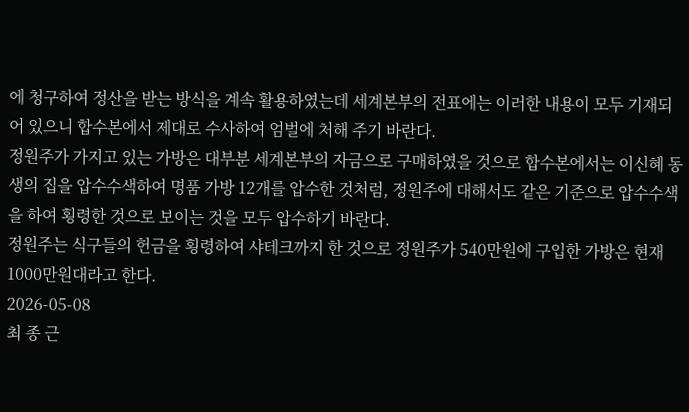에 청구하여 정산을 받는 방식을 계속 활용하였는데 세계본부의 전표에는 이러한 내용이 모두 기재되어 있으니 합수본에서 제대로 수사하여 엄벌에 처해 주기 바란다.
정원주가 가지고 있는 가방은 대부분 세계본부의 자금으로 구매하였을 것으로 합수본에서는 이신혜 동생의 집을 압수수색하여 명품 가방 12개를 압수한 것처럼, 정원주에 대해서도 같은 기준으로 압수수색을 하여 횡령한 것으로 보이는 것을 모두 압수하기 바란다.
정원주는 식구들의 헌금을 횡령하여 샤테크까지 한 것으로 정원주가 540만원에 구입한 가방은 현재 1000만원대라고 한다.
2026-05-08
최 종 근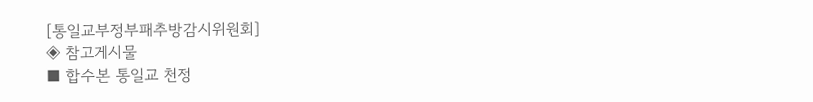[통일교부정부패추방감시위원회]
◈ 참고게시물
■ 합수본 통일교 천정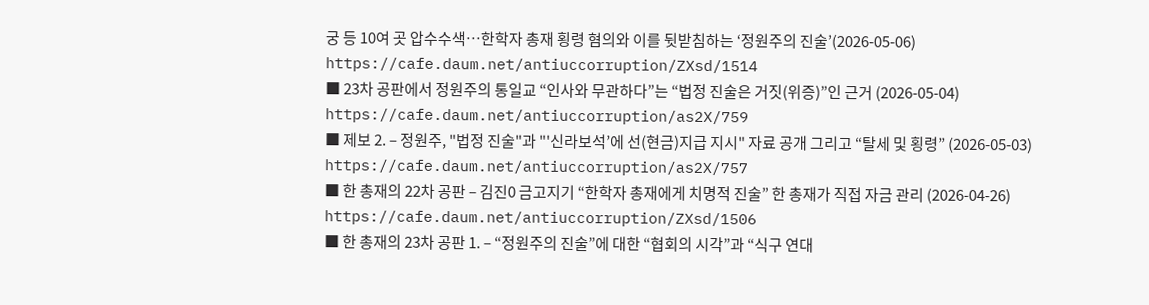궁 등 10여 곳 압수수색…한학자 총재 횡령 혐의와 이를 뒷받침하는 ‘정원주의 진술’(2026-05-06)
https://cafe.daum.net/antiuccorruption/ZXsd/1514
■ 23차 공판에서 정원주의 통일교 “인사와 무관하다”는 “법정 진술은 거짓(위증)”인 근거 (2026-05-04)
https://cafe.daum.net/antiuccorruption/as2X/759
■ 제보 2. – 정원주, "법정 진술"과 "'신라보석’에 선(현금)지급 지시" 자료 공개 그리고 “탈세 및 횡령” (2026-05-03)
https://cafe.daum.net/antiuccorruption/as2X/757
■ 한 총재의 22차 공판 – 김진0 금고지기 “한학자 총재에게 치명적 진술” 한 총재가 직접 자금 관리 (2026-04-26)
https://cafe.daum.net/antiuccorruption/ZXsd/1506
■ 한 총재의 23차 공판 1. – “정원주의 진술”에 대한 “협회의 시각”과 “식구 연대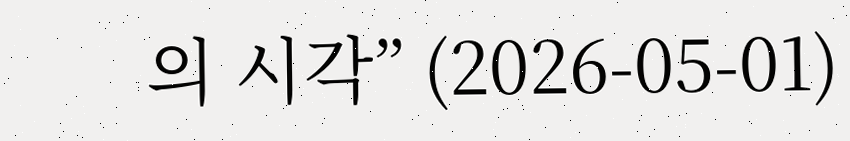의 시각” (2026-05-01)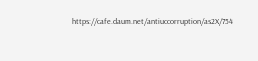https://cafe.daum.net/antiuccorruption/as2X/754